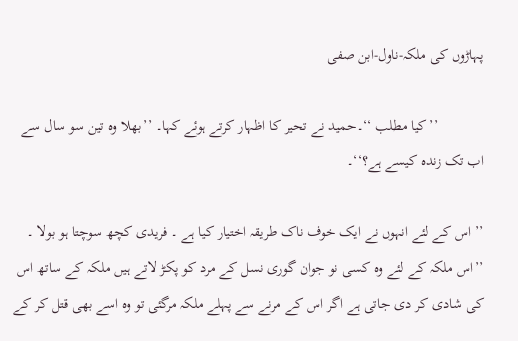پہاڑوں کی ملکہ-ناول-ابن صفی

            ’’کیا مطلب ‘‘۔حمید نے تحیر کا اظہار کرتے ہوئے کہا۔ ’’بھلا وہ تین سو سال سے اب تک زندہ کیسے ہے؟‘‘۔

’’ اس کے لئے انہوں نے ایک خوف ناک طریقہ اختیار کیا ہے ۔ فریدی کچھ سوچتا ہو بولا ۔ ’’اس ملکہ کے لئے وہ کسی نو جوان گوری نسل کے مرد کو پکڑ لاتے ہیں ملکہ کے ساتھ اس کی شادی کر دی جاتی ہے اگر اس کے مرنے سے پہلے ملکہ مرگئی تو وہ اسے بھی قتل کر کے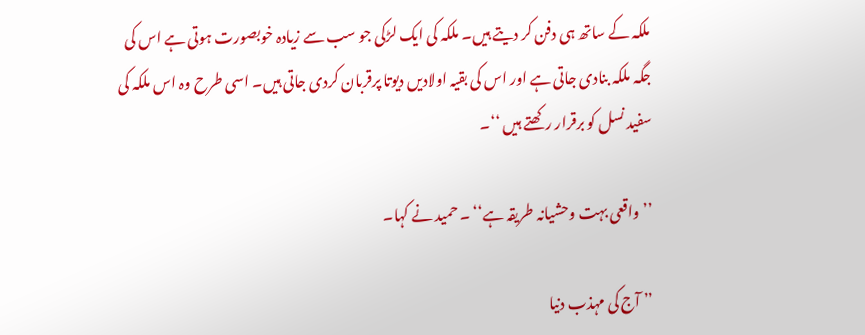ملکہ کے ساتھ ہی دفن کر دیتے ہیں۔ ملکہ کی ایک لڑکی جو سب سے زیادہ خوبصورت ہوتی ہے اس کی جگہ ملکہ بنادی جاتی ہے اور اس کی بقیہ اولادیں دیوتا پرقربان کردی جاتی ہیں۔ اسی طرح وہ اس ملکہ کی سفید نسل کو برقرار رکھتے ہیں ‘‘۔

’’واقعی بہت وحشیانہ طریقہ ہے‘‘ ۔ حمید نے کہا۔

’’ آج کی مہذب دنیا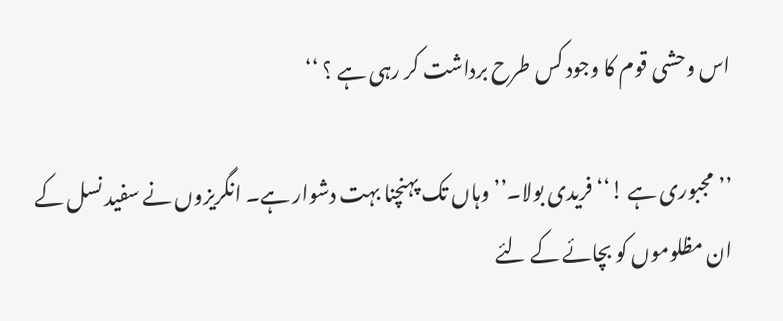اس وحشی قوم کا وجود کس طرح برداشت کر رہی ہے ؟ ‘‘

’’مجبوری ہے !‘‘ فریدی بولا۔’’ وہاں تک پہنچنا بہت دشوار ہے۔ انگریزوں نے سفید نسل کے ان مظلوموں کو بچائے کے لئے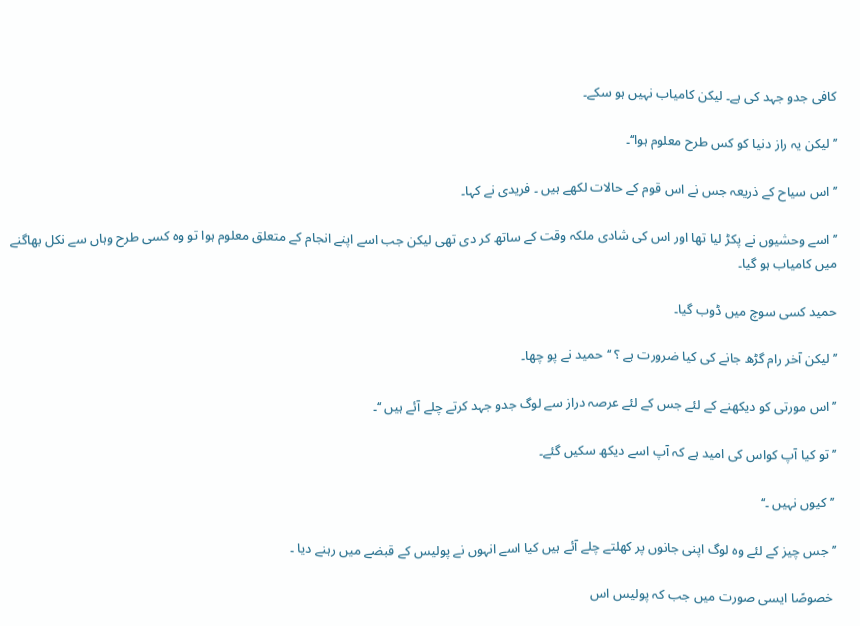کافی جدو جہد کی ہے۔ لیکن کامیاب نہیں ہو سکے۔

’’لیکن یہ راز دنیا کو کس طرح معلوم ہوا‘‘۔

’’ اس سیاح کے ذریعہ جس نے اس قوم کے حالات لکھے ہیں ۔ فریدی نے کہا۔

’’ اسے وحشیوں نے پکڑ لیا تھا اور اس کی شادی ملکہ وقت کے ساتھ کر دی تھی لیکن جب اسے اپنے انجام کے متعلق معلوم ہوا تو وہ کسی طرح وہاں سے نکل بھاگنے میں کامیاب ہو گیا۔

حمید کسی سوچ میں ڈوب گیا۔

’’لیکن آخر رام گڑھ جانے کی کیا ضرورت ہے ؟ ‘‘حمید نے پو چھا۔

’’ اس مورتی کو دیکھنے کے لئے جس کے لئے عرصہ دراز سے لوگ جدو جہد کرتے چلے آئے ہیں ‘‘۔

’’تو کیا آپ کواس کی امید ہے کہ آپ اسے دیکھ سکیں گئے۔

 ’’ کیوں نہیں ۔‘‘

’’جس چیز کے لئے وہ لوگ اپنی جانوں پر کھلتے چلے آئے ہیں کیا اسے انہوں نے پولیس کے قبضے میں رہنے دیا ۔

 خصوصًا ایسی صورت میں جب کہ پولیس اس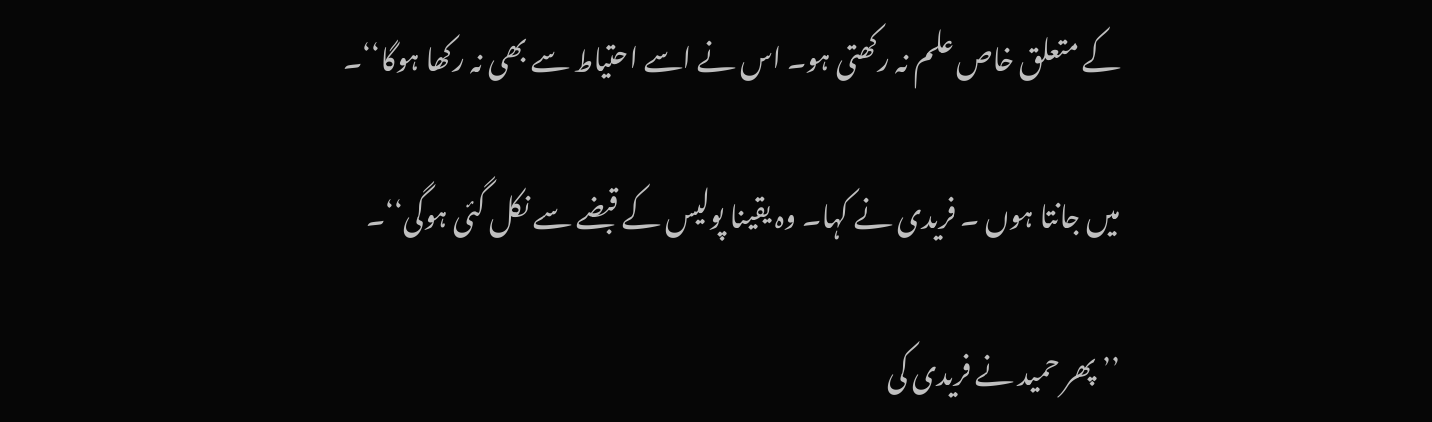کے متعلق خاص علم نہ رکھتی ہو۔ اس نے اسے احتیاط سے بھی نہ رکھا ہوگا‘‘۔

میں جانتا ہوں ۔ فریدی نے کہا۔ وہ یقینا پولیس کے قبضے سے نکل گئی ہوگی‘‘۔

’’پھر حمید نے فریدی کی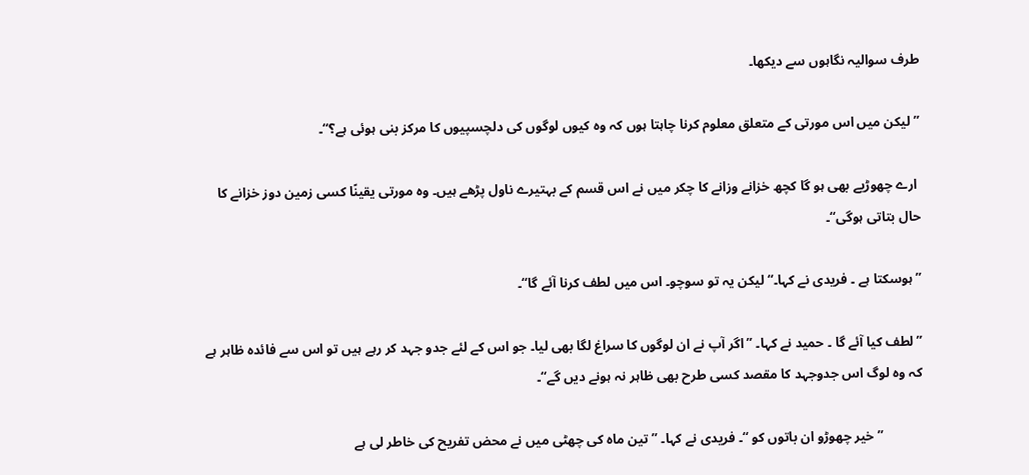طرف سوالیہ نگاہوں سے دیکھا۔

’’ لیکن میں اس مورتی کے متعلق معلوم کرنا چاہتا ہوں کہ وہ کیوں لوگوں کی دلچسپیوں کا مرکز بنی ہوئی ہے؟‘‘۔

 ارے چھوڑیے بھی ہو گا کچھ خزانے وزانے کا چکر میں نے اس قسم کے بہتیرے ناول پڑھے ہیں۔ وہ مورتی یقینًا کسی زمین دوز خزانے کا حال بتاتی ہوگی‘‘۔

’’ہوسکتا ہے ۔ فریدی نے کہا۔‘‘ لیکن یہ تو سوچو۔ اس میں لطف کرنا آئے گا‘‘۔

’’لطف کیا آئے گا ۔ حمید نے کہا۔ ’’اگر آپ نے ان لوگوں کا سراغ لگا بھی لیا۔ جو اس کے لئے جدو جہد کر رہے ہیں تو اس سے فائدہ ظاہر ہے کہ وہ لوگ اس جدوجہد کا مقصد کسی طرح بھی ظاہر نہ ہونے دیں گے‘‘۔

            ’’خیر چھوڑو ان باتوں کو ‘‘۔ فریدی نے کہا۔ ’’ تین ماہ کی چھٹی میں نے محض تفریح کی خاطر لی ہے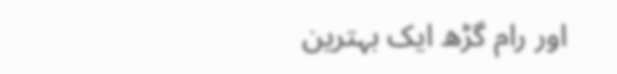اور رام گڑھ ایک بہترین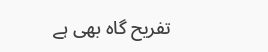تفریح گاہ بھی ہے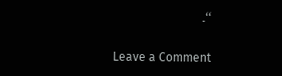‘‘۔

Leave a Comment